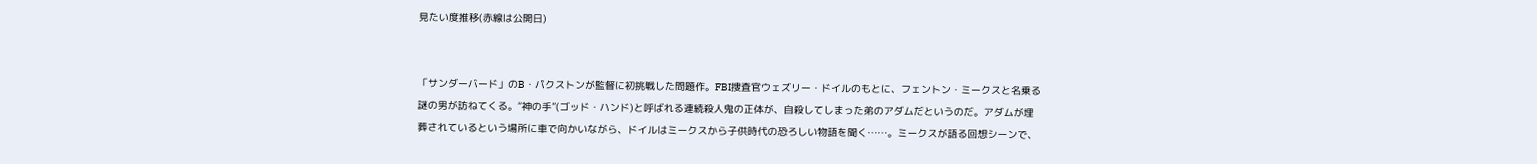見たい度推移(赤線は公開日)


「サンダーバード」のB・パクストンが監督に初挑戦した問題作。FBI捜査官ウェズリー・ドイルのもとに、フェントン・ミークスと名乗る謎の男が訪ねてくる。“神の手”(ゴッド・ハンド)と呼ばれる連続殺人鬼の正体が、自殺してしまった弟のアダムだというのだ。アダムが埋葬されているという場所に車で向かいながら、ドイルはミークスから子供時代の恐ろしい物語を聞く……。ミークスが語る回想シーンで、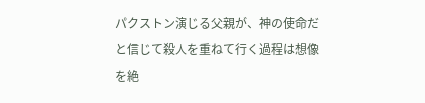パクストン演じる父親が、神の使命だと信じて殺人を重ねて行く過程は想像を絶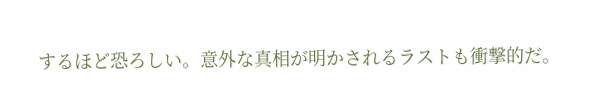するほど恐ろしい。意外な真相が明かされるラストも衝撃的だ。